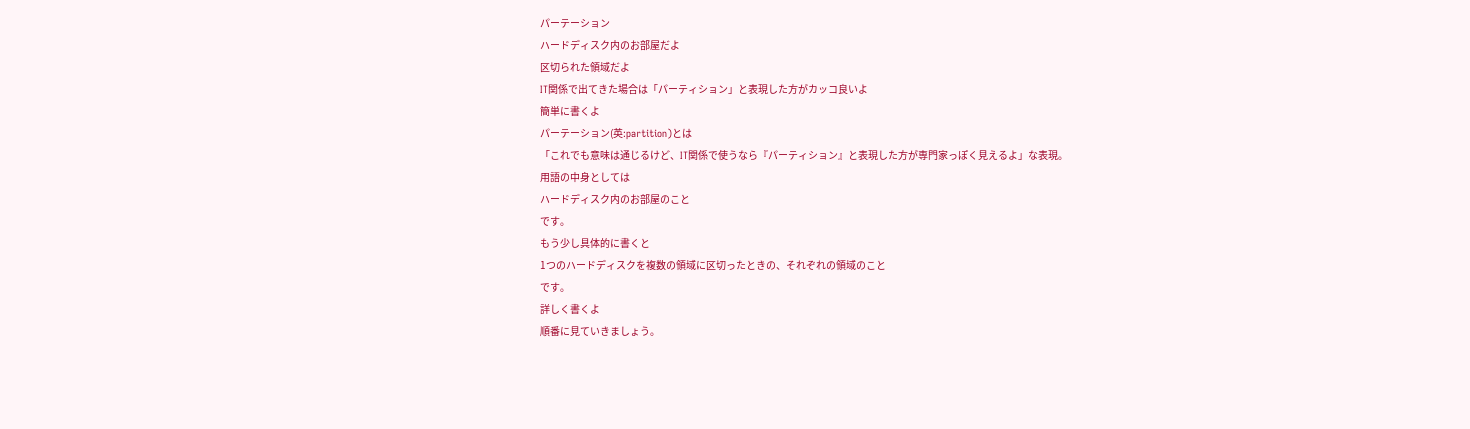パーテーション
ハードディスク内のお部屋だよ
区切られた領域だよ
IT関係で出てきた場合は「パーティション」と表現した方がカッコ良いよ
簡単に書くよ
パーテーション(英:partition)とは
「これでも意味は通じるけど、IT関係で使うなら『パーティション』と表現した方が専門家っぽく見えるよ」な表現。
用語の中身としては
ハードディスク内のお部屋のこと
です。
もう少し具体的に書くと
1つのハードディスクを複数の領域に区切ったときの、それぞれの領域のこと
です。
詳しく書くよ
順番に見ていきましょう。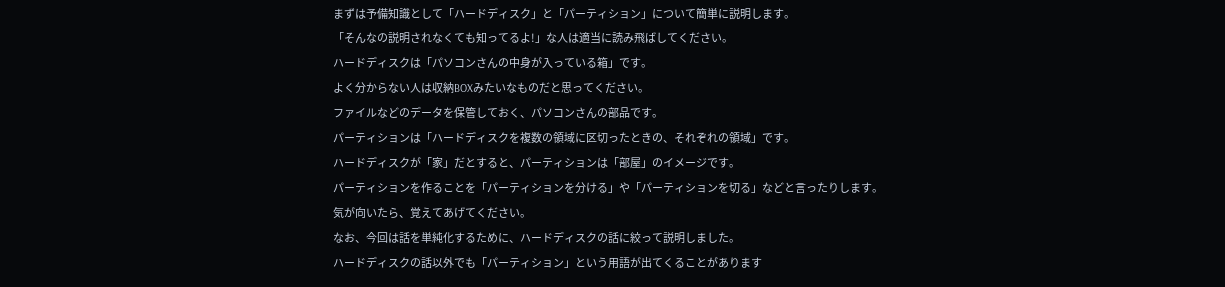まずは予備知識として「ハードディスク」と「パーティション」について簡単に説明します。
「そんなの説明されなくても知ってるよ!」な人は適当に読み飛ばしてください。
ハードディスクは「パソコンさんの中身が入っている箱」です。
よく分からない人は収納BOXみたいなものだと思ってください。
ファイルなどのデータを保管しておく、パソコンさんの部品です。
パーティションは「ハードディスクを複数の領域に区切ったときの、それぞれの領域」です。
ハードディスクが「家」だとすると、パーティションは「部屋」のイメージです。
パーティションを作ることを「パーティションを分ける」や「パーティションを切る」などと言ったりします。
気が向いたら、覚えてあげてください。
なお、今回は話を単純化するために、ハードディスクの話に絞って説明しました。
ハードディスクの話以外でも「パーティション」という用語が出てくることがあります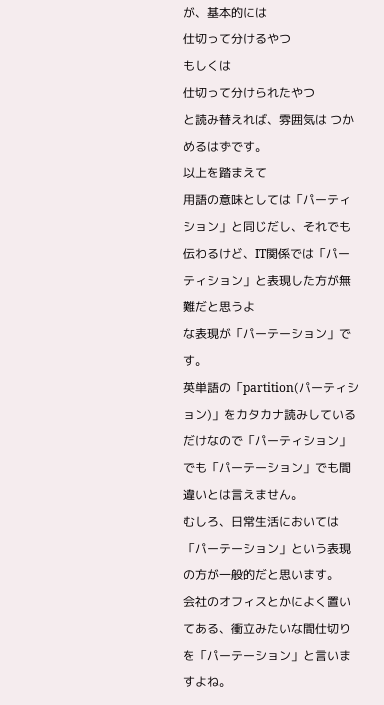が、基本的には
仕切って分けるやつ
もしくは
仕切って分けられたやつ
と読み替えれば、雰囲気は つかめるはずです。
以上を踏まえて
用語の意味としては「パーティション」と同じだし、それでも伝わるけど、IT関係では「パーティション」と表現した方が無難だと思うよ
な表現が「パーテーション」です。
英単語の「partition(パーティション)」をカタカナ読みしているだけなので「パーティション」でも「パーテーション」でも間違いとは言えません。
むしろ、日常生活においては「パーテーション」という表現の方が一般的だと思います。
会社のオフィスとかによく置いてある、衝立みたいな間仕切りを「パーテーション」と言いますよね。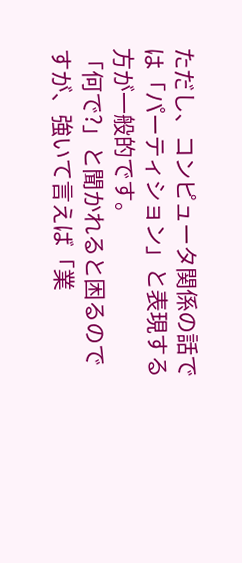ただし、コンピュータ関係の話では「パーティション」と表現する方が一般的です。
「何で?」と聞かれると困るのですが、強いて言えば「業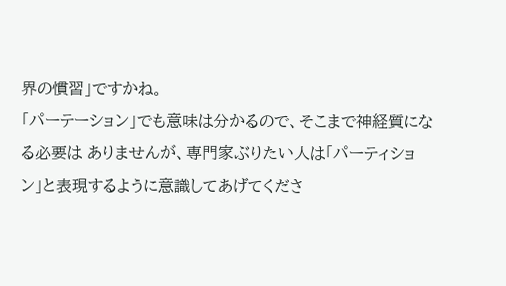界の慣習」ですかね。
「パーテーション」でも意味は分かるので、そこまで神経質になる必要は ありませんが、専門家ぶりたい人は「パーティション」と表現するように意識してあげてくださ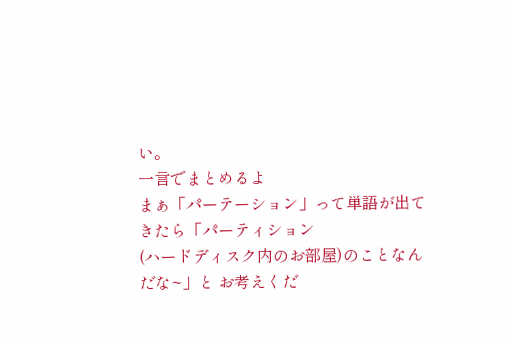い。
一言でまとめるよ
まぁ「パーテーション」って単語が出てきたら「パーティション
(ハードディスク内のお部屋)のことなんだな~」と お考えくだ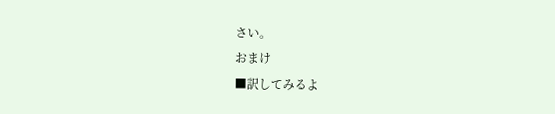さい。
おまけ
■訳してみるよ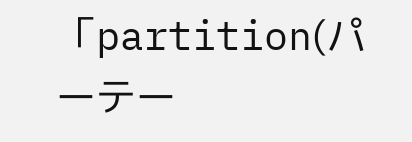「partition(パーテー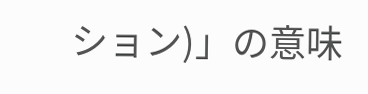ション)」の意味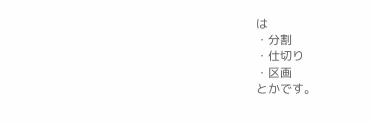は
・分割
・仕切り
・区画
とかです。